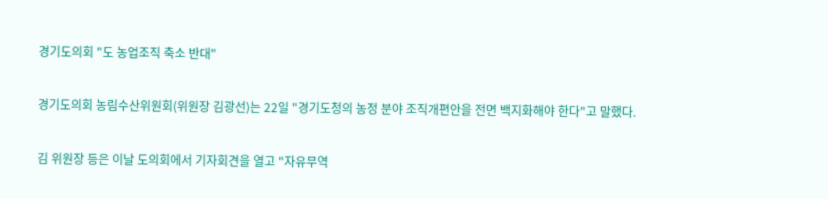경기도의회 "도 농업조직 축소 반대"

경기도의회 농림수산위원회(위원장 김광선)는 22일 "경기도청의 농정 분야 조직개편안을 전면 백지화해야 한다"고 말했다.

김 위원장 등은 이날 도의회에서 기자회견을 열고 "자유무역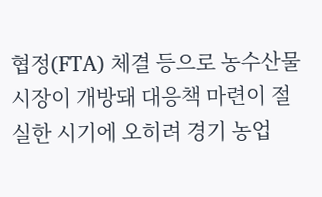협정(FTA) 체결 등으로 농수산물 시장이 개방돼 대응책 마련이 절실한 시기에 오히려 경기 농업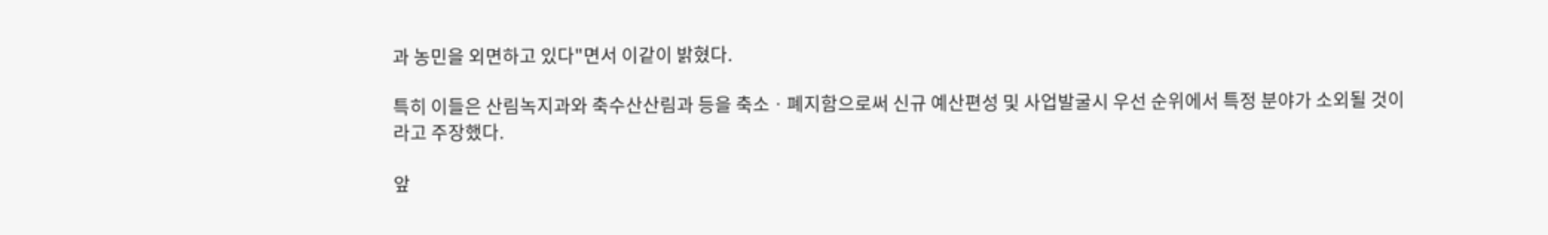과 농민을 외면하고 있다"면서 이같이 밝혔다.

특히 이들은 산림녹지과와 축수산산림과 등을 축소ㆍ폐지함으로써 신규 예산편성 및 사업발굴시 우선 순위에서 특정 분야가 소외될 것이라고 주장했다.

앞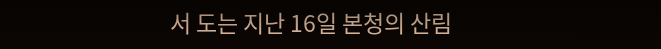서 도는 지난 16일 본청의 산림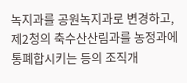녹지과를 공원녹지과로 변경하고, 제2청의 축수산산림과를 농정과에 통폐합시키는 등의 조직개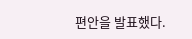편안을 발표했다.